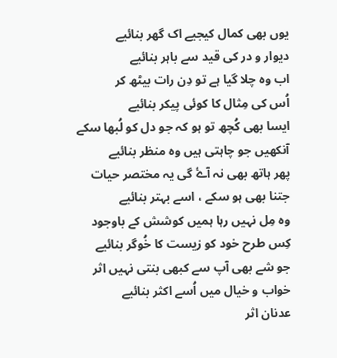یوں بھی کمال کیجیے اک گھر بنائیے
دیوار و در کی قید سے باہر بنائیے
اب وہ چلا گیا ہے تو دِن رات بیٹھ کر
اُس کی مِثال کا کوئی پیکر بنائیے
ایسا بھی کُچھ تو ہو کہ جو دل کو لُبھا سکے
آنکھیں جو چاہتی ہیں وہ منظر بنائیے
پھر ہاتھ بھی نہ آۓ گی یہ مختصر حیات
جتنا بھی ہو سکے ، اسے بہتر بنائیے
وہ مِل نہیں رہا ہمیں کوشش کے باوجود
کِس طرح خود کو زیست کا خُوگر بنائیے
جو شے بهی آپ سے کبهی بنتی نہیں اثر
خواب و خیال میں اُسے اکثر بنائیے
عدنان اثر